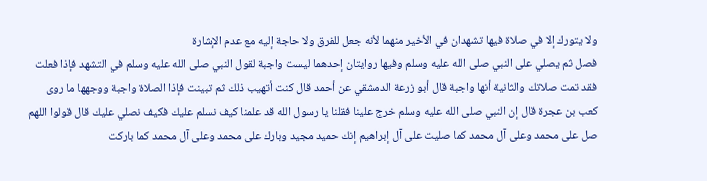ولا يتورك إلا في صلاة فيها تشهدان في الأخير منهما لأنه جعل للفرق ولا حاجة إليه مع عدم الإشارة
فصل ثم يصلي على النبي صلى الله عليه وسلم وفيها روايتان إحدهما ليست واجبة لقول النبي صلى الله عليه وسلم في التشهد فإذا فعلت فقد تمت صلاتك والثانية أنها واجبة قال أبو زرعة الدمشقي عن أحمد قال كنت أتهيب ذلك ثم تبينت فإذا الصلاة واجبة ووجهها ما روى كعب بن عجرة قال إن النبي صلى الله عليه وسلم خرج علينا فقلنا يا رسول الله قد علمنا كيف نسلم عليك فكيف نصلي عليك قال قولوا اللهم صل على محمد وعلى آل محمد كما صليت على آل إبراهيم إنك حميد مجيد وبارك على محمد وعلى آل محمد كما باركت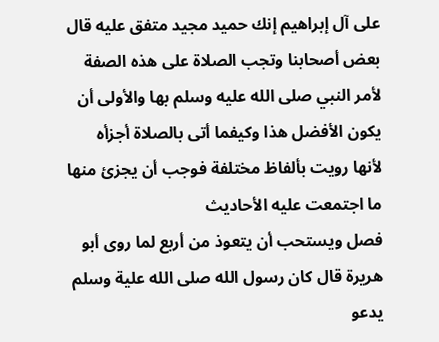على آل إبراهيم إنك حميد مجيد متفق عليه قال بعض أصحابنا وتجب الصلاة على هذه الصفة لأمر النبي صلى الله عليه وسلم بها والأولى أن يكون الأفضل هذا وكيفما أتى بالصلاة أجزأه لأنها رويت بألفاظ مختلفة فوجب أن يجزئ منها ما اجتمعت عليه الأحاديث
فصل ويستحب أن يتعوذ من أربع لما روى أبو هريرة قال كان رسول الله صلى الله علية وسلم يدعو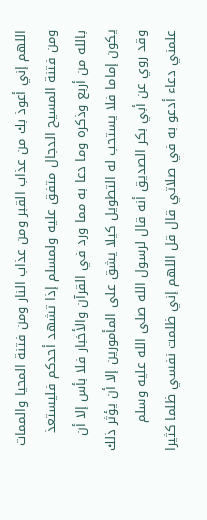اللهم إني أعوذ بك من عذاب القبر ومن عذاب النار ومن فتنة المحيا والممات ومن فتنة المسيح الدجال متفق عليه ولمسلم إذا تشهد أحدكم فليستعذ بالله من أربع وذكره وما دعا به مما ورد في القرآن والأخبار فلا بأس إلا أن يكون إماما فلا يستحب له التطويل كيلا يشق على المأمورين إلا أن يؤثر ذلك وقد روي عن أبي بكر الصديق أنه قال لرسول الله صلى الله عليه وسلم علمني دعاء أدعو به في صلاتي قال قل اللهم إني ظلمت نفسي ظلما كثيرا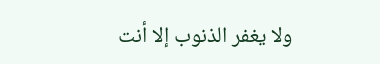ولا يغفر الذنوب إلا أنت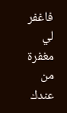فاغفر لي مغفرة من عندك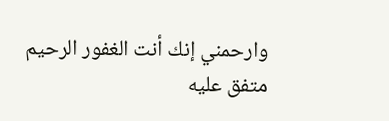وارحمني إنك أنت الغفور الرحيم متفق عليه